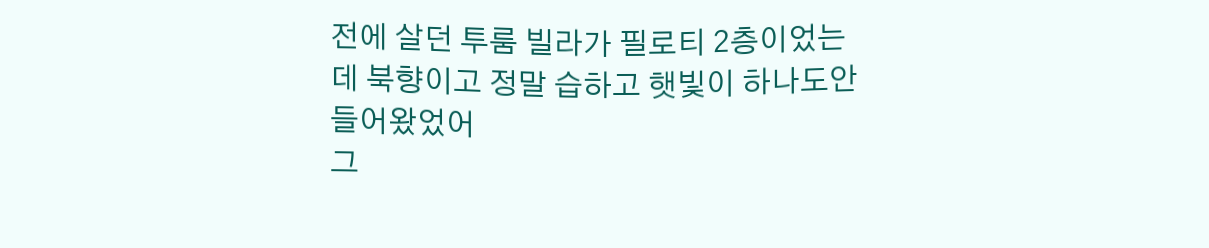전에 살던 투룸 빌라가 필로티 2층이었는데 북향이고 정말 습하고 햇빛이 하나도안들어왔었어
그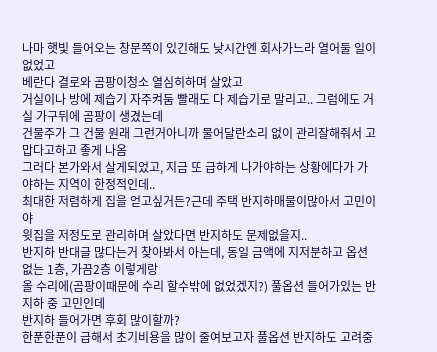나마 햇빛 들어오는 창문쪽이 있긴해도 낮시간엔 회사가느라 열어둘 일이 없었고
베란다 결로와 곰팡이청소 열심히하며 살았고
거실이나 방에 제습기 자주켜둠 빨래도 다 제습기로 말리고.. 그럼에도 거실 가구뒤에 곰팡이 생겼는데
건물주가 그 건물 원래 그런거아니까 물어달란소리 없이 관리잘해줘서 고맙다고하고 좋게 나옴
그러다 본가와서 살게되었고, 지금 또 급하게 나가야하는 상황에다가 가야하는 지역이 한정적인데..
최대한 저렴하게 집을 얻고싶거든?근데 주택 반지하매물이많아서 고민이야
윗집을 저정도로 관리하며 살았다면 반지하도 문제없을지..
반지하 반대글 많다는거 찾아봐서 아는데, 동일 금액에 지저분하고 옵션없는 1층, 가끔2층 이렇게랑
올 수리에(곰팡이때문에 수리 할수밖에 없었겠지?) 풀옵션 들어가있는 반지하 중 고민인데
반지하 들어가면 후회 많이할까?
한푼한푼이 급해서 초기비용을 많이 줄여보고자 풀옵션 반지하도 고려중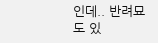인데.. 반려묘도 있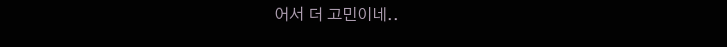어서 더 고민이네..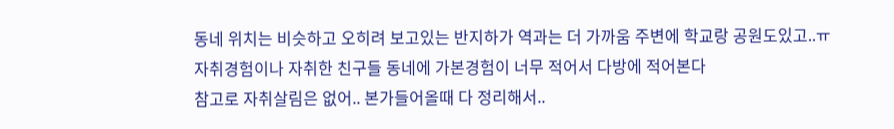동네 위치는 비슷하고 오히려 보고있는 반지하가 역과는 더 가까움 주변에 학교랑 공원도있고..ㅠ
자취경험이나 자취한 친구들 동네에 가본경험이 너무 적어서 다방에 적어본다
참고로 자취살림은 없어.. 본가들어올때 다 정리해서..